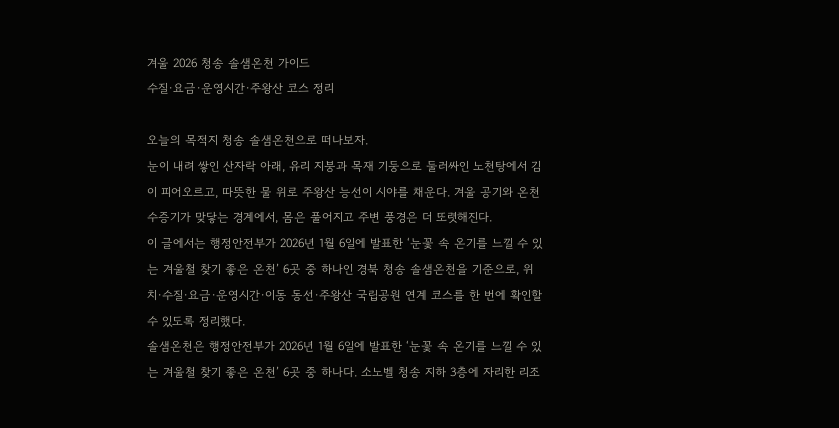겨울 2026 청송 솔샘온천 가이드
수질·요금·운영시간·주왕산 코스 정리

오늘의 목적지 청송 솔샘온천으로 떠나보자.
눈이 내려 쌓인 산자락 아래, 유리 지붕과 목재 기둥으로 둘러싸인 노천탕에서 김이 피어오르고, 따뜻한 물 위로 주왕산 능선이 시야를 채운다. 겨울 공기와 온천 수증기가 맞닿는 경계에서, 몸은 풀어지고 주변 풍경은 더 또렷해진다.
이 글에서는 행정안전부가 2026년 1월 6일에 발표한 ‘눈꽃 속 온기를 느낄 수 있는 겨울철 찾기 좋은 온천’ 6곳 중 하나인 경북 청송 솔샘온천을 기준으로, 위치·수질·요금·운영시간·이동 동선·주왕산 국립공원 연계 코스를 한 번에 확인할 수 있도록 정리했다.
솔샘온천은 행정안전부가 2026년 1월 6일에 발표한 ‘눈꽃 속 온기를 느낄 수 있는 겨울철 찾기 좋은 온천’ 6곳 중 하나다. 소노벨 청송 지하 3층에 자리한 리조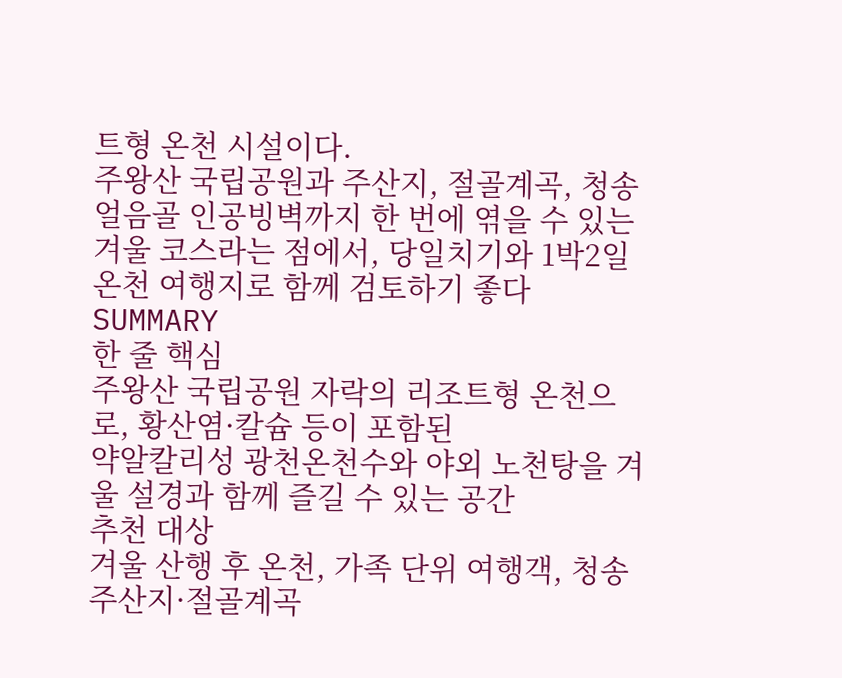트형 온천 시설이다.
주왕산 국립공원과 주산지, 절골계곡, 청송 얼음골 인공빙벽까지 한 번에 엮을 수 있는 겨울 코스라는 점에서, 당일치기와 1박2일 온천 여행지로 함께 검토하기 좋다
SUMMARY
한 줄 핵심
주왕산 국립공원 자락의 리조트형 온천으로, 황산염·칼슘 등이 포함된
약알칼리성 광천온천수와 야외 노천탕을 겨울 설경과 함께 즐길 수 있는 공간
추천 대상
겨울 산행 후 온천, 가족 단위 여행객, 청송 주산지·절골계곡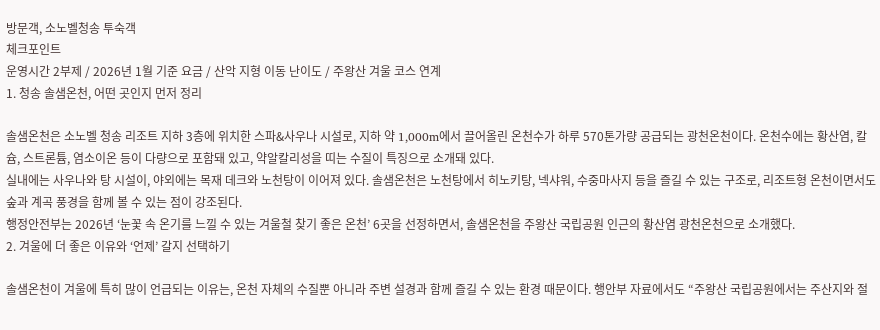방문객, 소노벨청송 투숙객
체크포인트
운영시간 2부제 / 2026년 1월 기준 요금 / 산악 지형 이동 난이도 / 주왕산 겨울 코스 연계
1. 청송 솔샘온천, 어떤 곳인지 먼저 정리

솔샘온천은 소노벨 청송 리조트 지하 3층에 위치한 스파&사우나 시설로, 지하 약 1,000m에서 끌어올린 온천수가 하루 570톤가량 공급되는 광천온천이다. 온천수에는 황산염, 칼슘, 스트론튬, 염소이온 등이 다량으로 포함돼 있고, 약알칼리성을 띠는 수질이 특징으로 소개돼 있다.
실내에는 사우나와 탕 시설이, 야외에는 목재 데크와 노천탕이 이어져 있다. 솔샘온천은 노천탕에서 히노키탕, 넥샤워, 수중마사지 등을 즐길 수 있는 구조로, 리조트형 온천이면서도 숲과 계곡 풍경을 함께 볼 수 있는 점이 강조된다.
행정안전부는 2026년 ‘눈꽃 속 온기를 느낄 수 있는 겨울철 찾기 좋은 온천’ 6곳을 선정하면서, 솔샘온천을 주왕산 국립공원 인근의 황산염 광천온천으로 소개했다.
2. 겨울에 더 좋은 이유와 ‘언제’ 갈지 선택하기

솔샘온천이 겨울에 특히 많이 언급되는 이유는, 온천 자체의 수질뿐 아니라 주변 설경과 함께 즐길 수 있는 환경 때문이다. 행안부 자료에서도 “주왕산 국립공원에서는 주산지와 절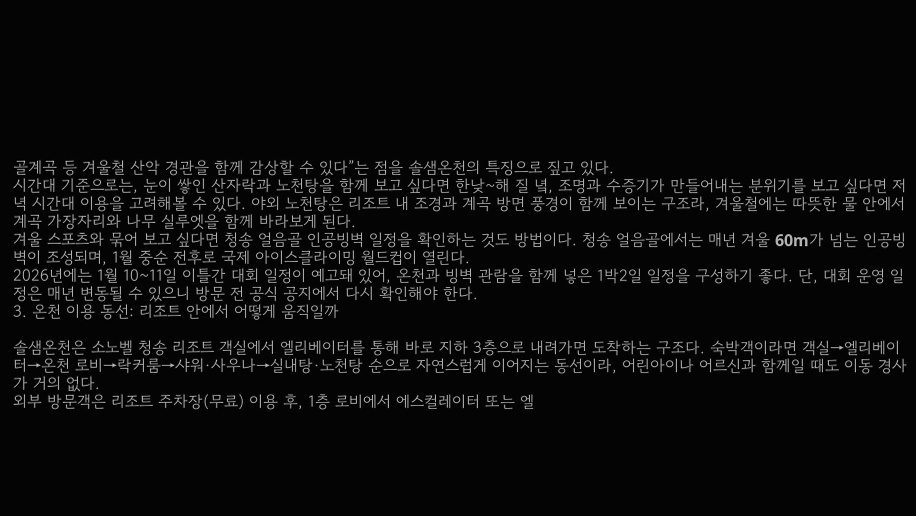골계곡 등 겨울철 산악 경관을 함께 감상할 수 있다”는 점을 솔샘온천의 특징으로 짚고 있다.
시간대 기준으로는, 눈이 쌓인 산자락과 노천탕을 함께 보고 싶다면 한낮~해 질 녘, 조명과 수증기가 만들어내는 분위기를 보고 싶다면 저녁 시간대 이용을 고려해볼 수 있다. 야외 노천탕은 리조트 내 조경과 계곡 방면 풍경이 함께 보이는 구조라, 겨울철에는 따뜻한 물 안에서 계곡 가장자리와 나무 실루엣을 함께 바라보게 된다.
겨울 스포츠와 묶어 보고 싶다면 청송 얼음골 인공빙벽 일정을 확인하는 것도 방법이다. 청송 얼음골에서는 매년 겨울 60m가 넘는 인공빙벽이 조성되며, 1월 중순 전후로 국제 아이스클라이밍 월드컵이 열린다.
2026년에는 1월 10~11일 이틀간 대회 일정이 예고돼 있어, 온천과 빙벽 관람을 함께 넣은 1박2일 일정을 구성하기 좋다. 단, 대회 운영 일정은 매년 변동될 수 있으니 방문 전 공식 공지에서 다시 확인해야 한다.
3. 온천 이용 동선: 리조트 안에서 어떻게 움직일까

솔샘온천은 소노벨 청송 리조트 객실에서 엘리베이터를 통해 바로 지하 3층으로 내려가면 도착하는 구조다. 숙박객이라면 객실→엘리베이터→온천 로비→락커룸→샤워·사우나→실내탕·노천탕 순으로 자연스럽게 이어지는 동선이라, 어린아이나 어르신과 함께일 때도 이동 경사가 거의 없다.
외부 방문객은 리조트 주차장(무료) 이용 후, 1층 로비에서 에스컬레이터 또는 엘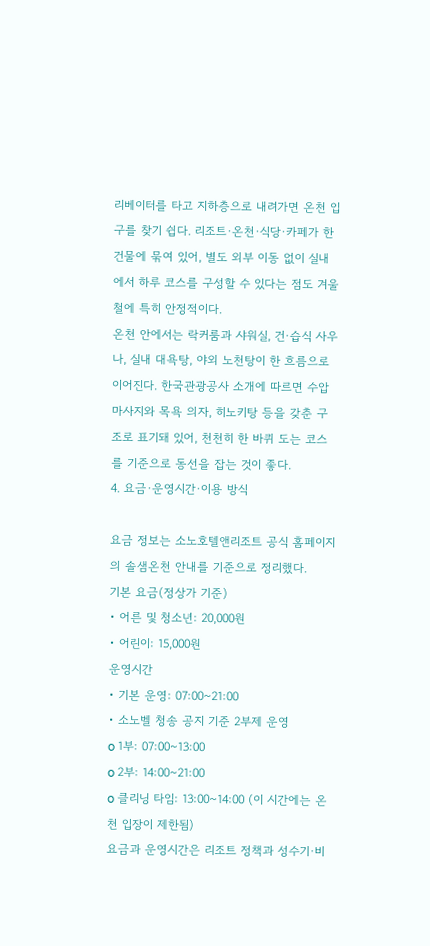리베이터를 타고 지하층으로 내려가면 온천 입구를 찾기 쉽다. 리조트·온천·식당·카페가 한 건물에 묶여 있어, 별도 외부 이동 없이 실내에서 하루 코스를 구성할 수 있다는 점도 겨울철에 특히 안정적이다.
온천 안에서는 락커룸과 샤워실, 건·습식 사우나, 실내 대욕탕, 야외 노천탕이 한 흐름으로 이어진다. 한국관광공사 소개에 따르면 수압 마사지와 목욕 의자, 히노키탕 등을 갖춘 구조로 표기돼 있어, 천천히 한 바퀴 도는 코스를 기준으로 동선을 잡는 것이 좋다.
4. 요금·운영시간·이용 방식

요금 정보는 소노호텔앤리조트 공식 홈페이지의 솔샘온천 안내를 기준으로 정리했다.
기본 요금(정상가 기준)
• 어른 및 청소년: 20,000원
• 어린이: 15,000원
운영시간
• 기본 운영: 07:00~21:00
• 소노벨 청송 공지 기준 2부제 운영
o 1부: 07:00~13:00
o 2부: 14:00~21:00
o 클리닝 타임: 13:00~14:00 (이 시간에는 온천 입장이 제한됨)
요금과 운영시간은 리조트 정책과 성수기·비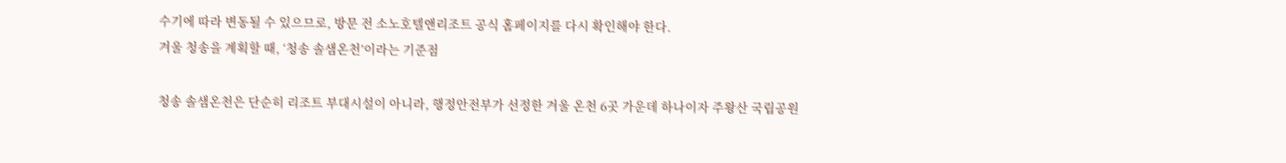수기에 따라 변동될 수 있으므로, 방문 전 소노호텔앤리조트 공식 홈페이지를 다시 확인해야 한다.
겨울 청송을 계획할 때, ‘청송 솔샘온천’이라는 기준점

청송 솔샘온천은 단순히 리조트 부대시설이 아니라, 행정안전부가 선정한 겨울 온천 6곳 가운데 하나이자 주왕산 국립공원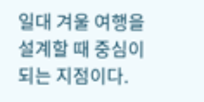일대 겨울 여행을 설계할 때 중심이 되는 지점이다.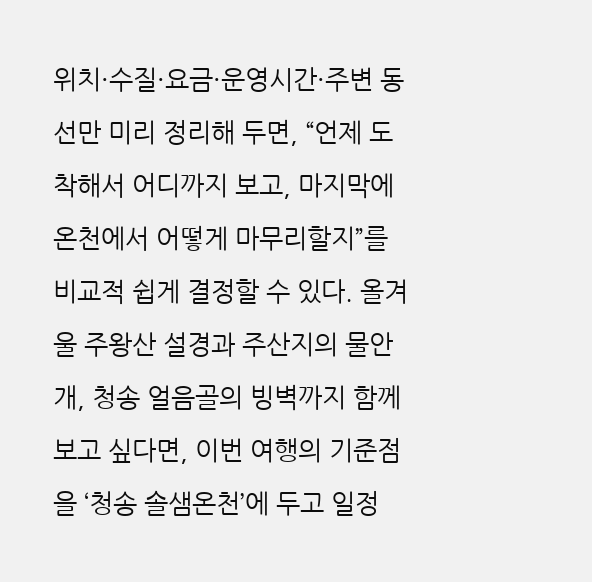위치·수질·요금·운영시간·주변 동선만 미리 정리해 두면, “언제 도착해서 어디까지 보고, 마지막에 온천에서 어떻게 마무리할지”를 비교적 쉽게 결정할 수 있다. 올겨울 주왕산 설경과 주산지의 물안개, 청송 얼음골의 빙벽까지 함께 보고 싶다면, 이번 여행의 기준점을 ‘청송 솔샘온천’에 두고 일정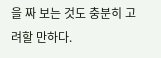을 짜 보는 것도 충분히 고려할 만하다.